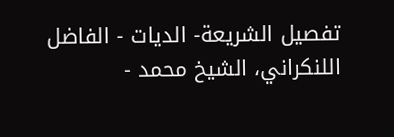تفصيل الشريعة- الديات - الفاضل اللنكراني، الشيخ محمد -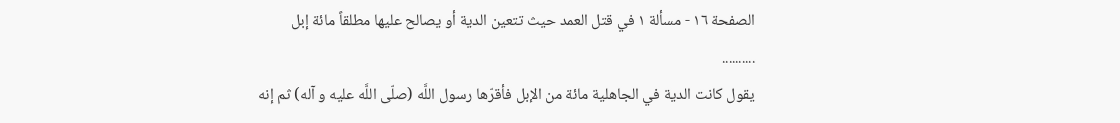الصفحة ١٦ - مسألة ١ في قتل العمد حيث تتعين الدية أو يصالح عليها مطلقاً مائة إبل
..........
يقول كانت الدية في الجاهلية مائة من الإبل فأقرّها رسول اللَّه (صلّى اللَّه عليه و آله) ثم إنه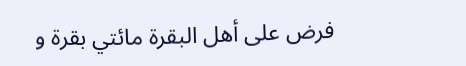فرض على أهل البقرة مائتي بقرة و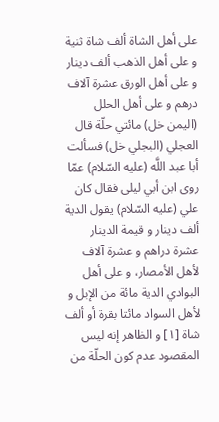على أهل الشاة ألف شاة ثنية و على أهل الذهب ألف دينار و على أهل الورق عشرة آلاف درهم و على أهل الحلل (اليمن خل) مائتي حلّة قال العجلي (البجلي خل) فسألت أبا عبد اللَّه (عليه السّلام) عمّا روى ابن أبي ليلى فقال كان علي (عليه السّلام) يقول الدية ألف دينار و قيمة الدينار عشرة دراهم و عشرة آلاف لأهل الأمصار، و على أهل البوادي الدية مائة من الإبل و لأهل السواد مائتا بقرة أو ألف شاة [١] و الظاهر إنه ليس المقصود عدم كون الحلّة من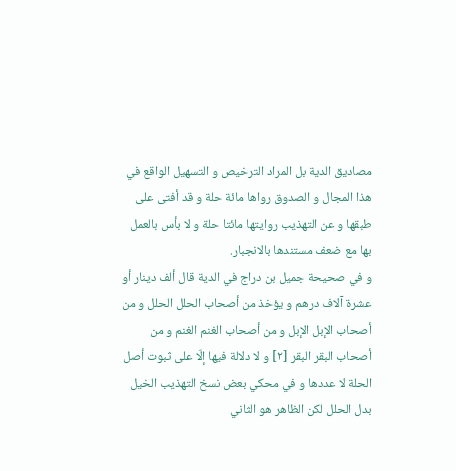مصاديق الدية بل المراد الترخيص و التسهيل الواقع في هذا المجال و الصدوق رواها مائة حلة و قد أفتى على طبقها و عن التهذيب روايتها مائتا حلة و لا بأس بالعمل بها مع ضعف مستندها بالانجبار.
و في صحيحة جميل بن دراج في الدية قال ألف دينار أو عشرة آلاف درهم و يؤخذ من أصحاب الحلل الحلل و من أصحاب الإبل الإبل و من أصحاب الغنم الغنم و من أصحاب البقر البقر [٢] و لا دلالة فيها إلّا على ثبوت أصل الحلة لا عددها و في محكي بعض نسخ التهذيب الخيل بدل الحلل لكن الظاهر هو الثاني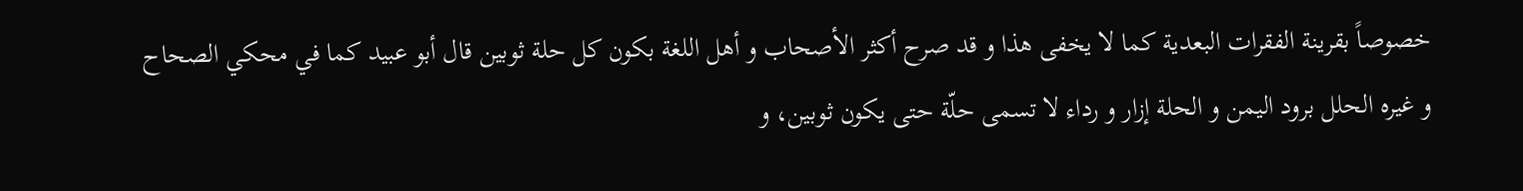خصوصاً بقرينة الفقرات البعدية كما لا يخفى هذا و قد صرح أكثر الأصحاب و أهل اللغة بكون كل حلة ثوبين قال أبو عبيد كما في محكي الصحاح و غيره الحلل برود اليمن و الحلة إزار و رداء لا تسمى حلّة حتى يكون ثوبين، و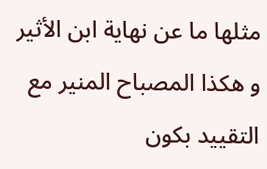مثلها ما عن نهاية ابن الأثير و هكذا المصباح المنير مع التقييد بكون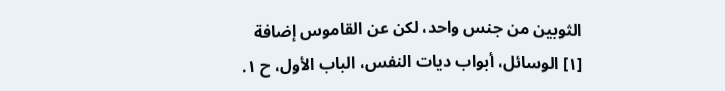الثوبين من جنس واحد، لكن عن القاموس إضافة
[١] الوسائل، أبواب ديات النفس، الباب الأول، ح ١.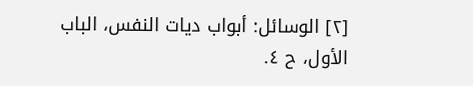[٢] الوسائل: أبواب ديات النفس، الباب الأول، ح ٤.